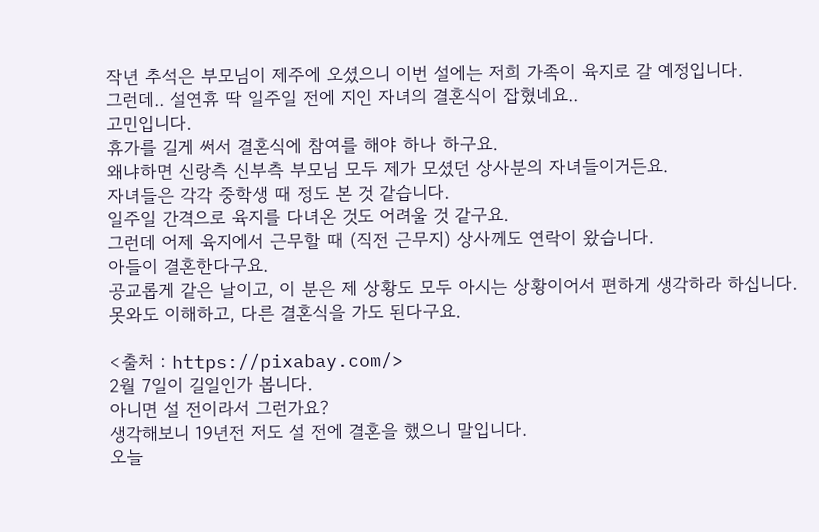작년 추석은 부모님이 제주에 오셨으니 이번 설에는 저희 가족이 육지로 갈 예정입니다.
그런데.. 설연휴 딱 일주일 전에 지인 자녀의 결혼식이 잡혔네요..
고민입니다.
휴가를 길게 써서 결혼식에 참여를 해야 하나 하구요.
왜냐하면 신랑측 신부측 부모님 모두 제가 모셨던 상사분의 자녀들이거든요.
자녀들은 각각 중학생 때 정도 본 것 같습니다.
일주일 간격으로 육지를 다녀온 것도 어려울 것 같구요.
그런데 어제 육지에서 근무할 때 (직전 근무지) 상사께도 연락이 왔습니다.
아들이 결혼한다구요.
공교롭게 같은 날이고, 이 분은 제 상황도 모두 아시는 상황이어서 편하게 생각하라 하십니다.
못와도 이해하고, 다른 결혼식을 가도 된다구요.

<출처 : https://pixabay.com/>
2월 7일이 길일인가 봅니다.
아니면 설 전이라서 그런가요?
생각해보니 19년전 저도 설 전에 결혼을 했으니 말입니다.
오늘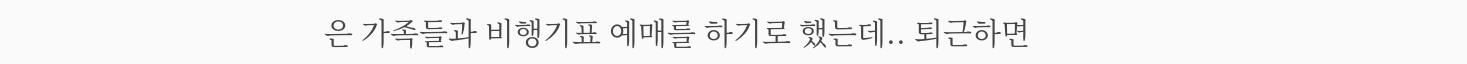은 가족들과 비행기표 예매를 하기로 했는데.. 퇴근하면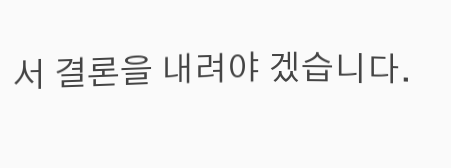서 결론을 내려야 겠습니다.